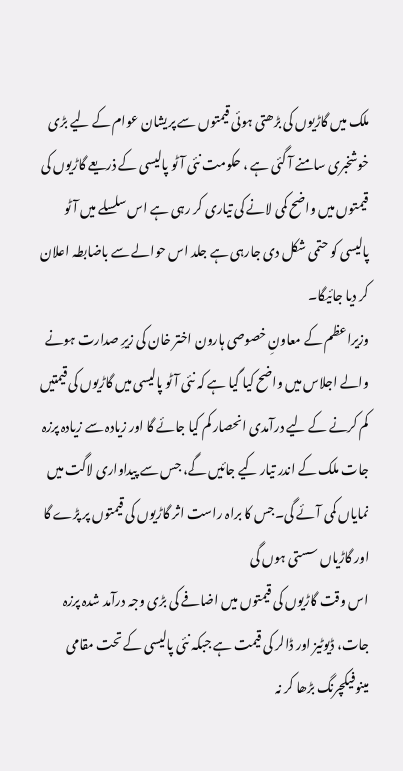ملک میں گاڑیوں کی بڑھتی ہوئی قیمتوں سے پریشان عوام کے لیے بڑی خوشخبری سامنے آ گئی ہے ، حکومت نئی آٹو پالیسی کے ذریعے گاڑیوں کی قیمتوں میں واضح کمی لانے کی تیاری کر رہی ہے اس سلسلے میں آٹو پالیسی کو حتمی شکل دی جارہی ہے جلد اس حوالے سے باضابطہ اعلان کر دیا جائیگا۔
وزیراعظم کے معاونِ خصوصی ہارون اختر خان کی زیرِ صدارت ہونے والے اجلاس میں واضح کیا گیا ہے کہ نئی آٹو پالیسی میں گاڑیوں کی قیمتیں کم کرنے کے لیے درآمدی انحصار کم کیا جائے گا اور زیادہ سے زیادہ پرزہ جات ملک کے اندر تیار کیے جائیں گے، جس سے پیداواری لاگت میں نمایاں کمی آئے گی۔جس کا براہ راست اثر گاڑیوں کی قیمتوں پر پڑے گا اور گاڑیاں سستی ہوں گی
اس وقت گاڑیوں کی قیمتوں میں اضافے کی بڑی وجہ درآمد شدہ پرزہ جات، ڈیوٹیز اور ڈالر کی قیمت ہے جبکہ نئی پالیسی کے تحت مقامی مینوفیکچرنگ بڑھا کر نہ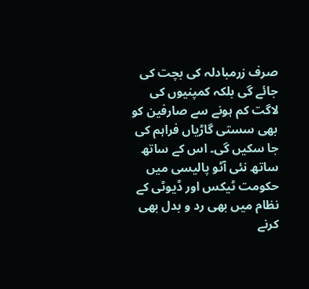صرف زرمبادلہ کی بچت کی جائے گی بلکہ کمپنیوں کی لاگت کم ہونے سے صارفین کو بھی سستی گاڑیاں فراہم کی جا سکیں گی۔ اس کے ساتھ ساتھ نئی آٹو پالیسی میں حکومت ٹیکس اور ڈیوٹی کے نظام میں بھی رد و بدل بھی کرنے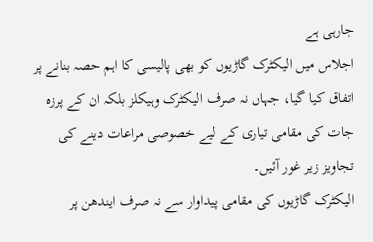جارہی ہے
اجلاس میں الیکٹرک گاڑیوں کو بھی پالیسی کا اہم حصہ بنانے پر اتفاق کیا گیا، جہاں نہ صرف الیکٹرک وہیکلز بلکہ ان کے پرزہ جات کی مقامی تیاری کے لیے خصوصی مراعات دینے کی تجاویز زیر غور آئیں۔
الیکٹرک گاڑیوں کی مقامی پیداوار سے نہ صرف ایندھن پر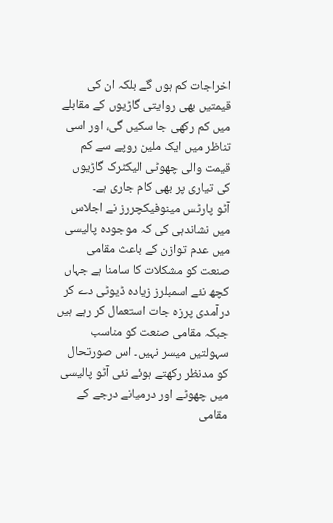اخراجات کم ہوں گے بلکہ ان کی قیمتیں بھی روایتی گاڑیوں کے مقابلے میں کم رکھی جا سکیں گی، اور اسی تناظر میں ایک ملین روپے سے کم قیمت والی چھوٹی الیکٹرک گاڑیوں کی تیاری پر بھی کام جاری ہے۔
آٹو پارٹس مینوفیکچررز نے اجلاس میں نشاندہی کی کہ موجودہ پالیسی میں عدم توازن کے باعث مقامی صنعت کو مشکلات کا سامنا ہے جہاں کچھ نئے اسمبلرز زیادہ ڈیوٹی دے کر درآمدی پرزہ جات استعمال کر رہے ہیں جبکہ مقامی صنعت کو مناسب سہولتیں میسر نہیں۔ اس صورتحال کو مدنظر رکھتے ہوئے نئی آٹو پالیسی میں چھوٹے اور درمیانے درجے کے مقامی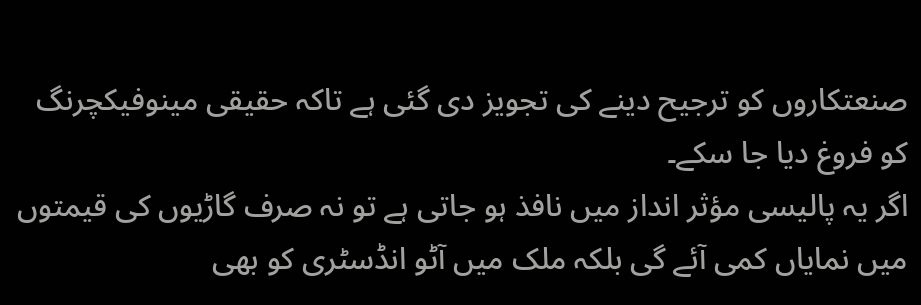صنعتکاروں کو ترجیح دینے کی تجویز دی گئی ہے تاکہ حقیقی مینوفیکچرنگ کو فروغ دیا جا سکے۔
اگر یہ پالیسی مؤثر انداز میں نافذ ہو جاتی ہے تو نہ صرف گاڑیوں کی قیمتوں میں نمایاں کمی آئے گی بلکہ ملک میں آٹو انڈسٹری کو بھی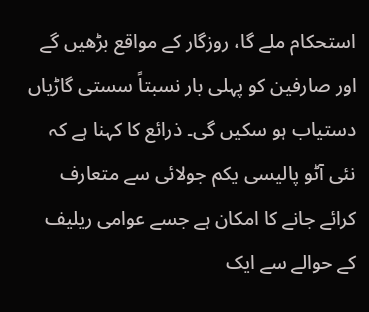استحکام ملے گا، روزگار کے مواقع بڑھیں گے اور صارفین کو پہلی بار نسبتاً سستی گاڑیاں دستیاب ہو سکیں گی۔ ذرائع کا کہنا ہے کہ نئی آٹو پالیسی یکم جولائی سے متعارف کرائے جانے کا امکان ہے جسے عوامی ریلیف کے حوالے سے ایک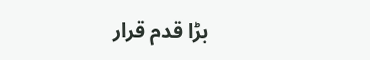بڑا قدم قرار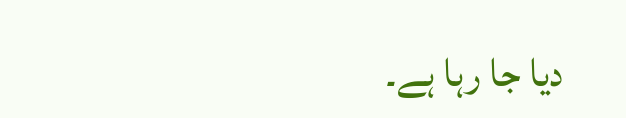دیا جا رہا ہے۔